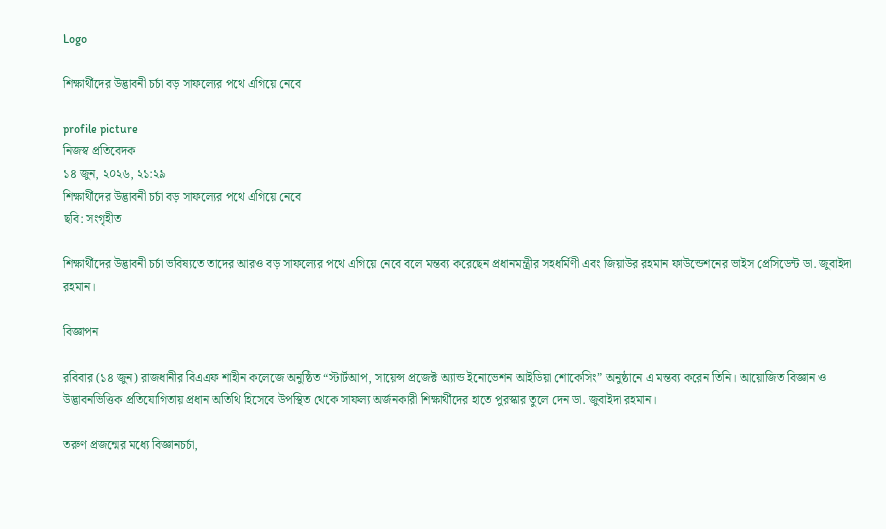Logo

শিক্ষার্থীদের উদ্ভাবনী চর্চা বড় সাফল্যের পথে এগিয়ে নেবে

profile picture
নিজস্ব প্রতিবেদক
১৪ জুন, ২০২৬, ২১:২৯
শিক্ষার্থীদের উদ্ভাবনী চর্চা বড় সাফল্যের পথে এগিয়ে নেবে
ছবি: সংগৃহীত

শিক্ষার্থীদের উদ্ভাবনী চর্চা ভবিষ্যতে তাদের আরও বড় সাফল্যের পথে এগিয়ে নেবে বলে মন্তব্য করেছেন প্রধানমন্ত্রীর সহধর্মিণী এবং জিয়াউর রহমান ফাউন্ডেশনের ভাইস প্রেসিডেন্ট ডা. জুবাইদা রহমান।

বিজ্ঞাপন

রবিবার (১৪ জুন) রাজধানীর বিএএফ শাহীন কলেজে অনুষ্ঠিত “স্টার্টআপ, সায়েন্স প্রজেক্ট অ্যান্ড ইনোভেশন আইডিয়া শোকেসিং” অনুষ্ঠানে এ মন্তব্য করেন তিনি। আয়োজিত বিজ্ঞান ও উদ্ভাবনভিত্তিক প্রতিযোগিতায় প্রধান অতিথি হিসেবে উপস্থিত থেকে সাফল্য অর্জনকারী শিক্ষার্থীদের হাতে পুরস্কার তুলে দেন ডা. জুবাইদা রহমান।

তরুণ প্রজন্মের মধ্যে বিজ্ঞানচর্চা,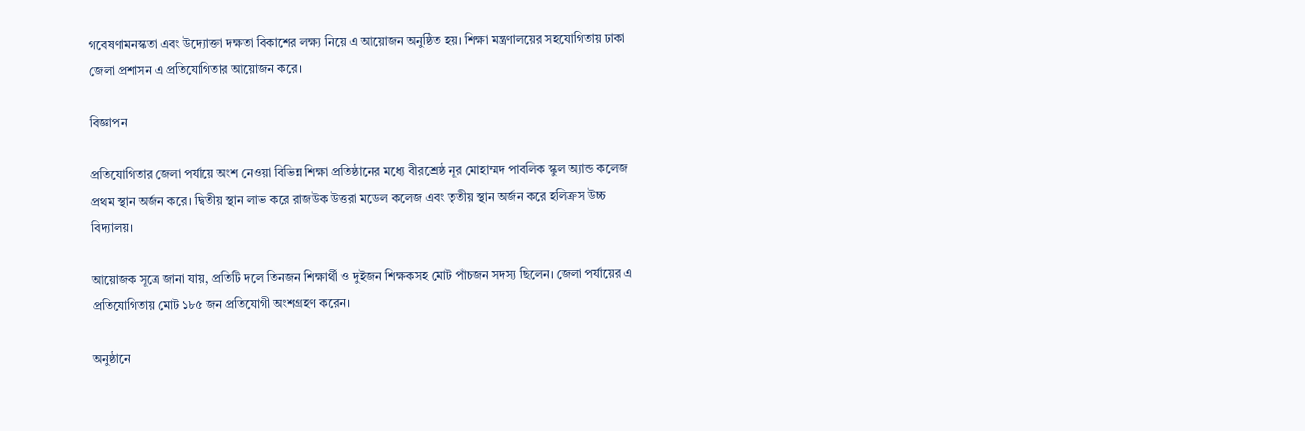গবেষণামনস্কতা এবং উদ্যোক্তা দক্ষতা বিকাশের লক্ষ্য নিয়ে এ আয়োজন অনুষ্ঠিত হয়। শিক্ষা মন্ত্রণালয়ের সহযোগিতায় ঢাকা জেলা প্রশাসন এ প্রতিযোগিতার আয়োজন করে।

বিজ্ঞাপন

প্রতিযোগিতার জেলা পর্যায়ে অংশ নেওয়া বিভিন্ন শিক্ষা প্রতিষ্ঠানের মধ্যে বীরশ্রেষ্ঠ নূর মোহাম্মদ পাবলিক স্কুল অ্যান্ড কলেজ প্রথম স্থান অর্জন করে। দ্বিতীয় স্থান লাভ করে রাজউক উত্তরা মডেল কলেজ এবং তৃতীয় স্থান অর্জন করে হলিক্রস উচ্চ বিদ্যালয়।

আয়োজক সূত্রে জানা যায়, প্রতিটি দলে তিনজন শিক্ষার্থী ও দুইজন শিক্ষকসহ মোট পাঁচজন সদস্য ছিলেন। জেলা পর্যায়ের এ প্রতিযোগিতায় মোট ১৮৫ জন প্রতিযোগী অংশগ্রহণ করেন।

অনুষ্ঠানে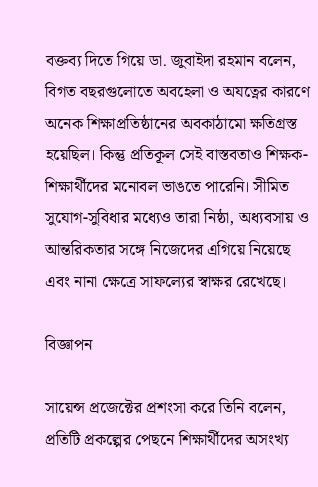বক্তব্য দিতে গিয়ে ডা. জুবাইদা রহমান বলেন, বিগত বছরগুলোতে অবহেলা ও অযত্নের কারণে অনেক শিক্ষাপ্রতিষ্ঠানের অবকাঠামো ক্ষতিগ্রস্ত হয়েছিল। কিন্তু প্রতিকূল সেই বাস্তবতাও শিক্ষক-শিক্ষার্থীদের মনোবল ভাঙতে পারেনি। সীমিত সুযোগ-সুবিধার মধ্যেও তারা নিষ্ঠা, অধ্যবসায় ও আন্তরিকতার সঙ্গে নিজেদের এগিয়ে নিয়েছে এবং নানা ক্ষেত্রে সাফল্যের স্বাক্ষর রেখেছে।

বিজ্ঞাপন

সায়েন্স প্রজেক্টের প্রশংসা করে তিনি বলেন, প্রতিটি প্রকল্পের পেছনে শিক্ষার্থীদের অসংখ্য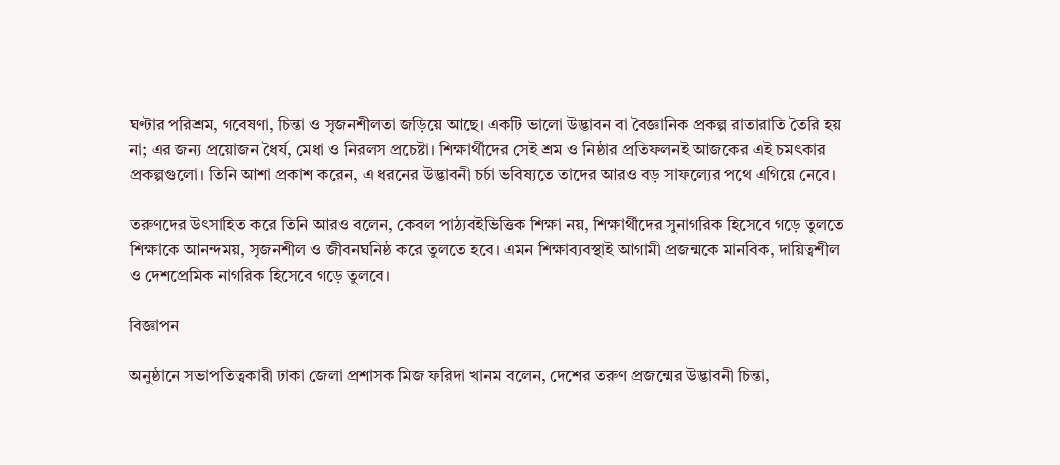ঘণ্টার পরিশ্রম, গবেষণা, চিন্তা ও সৃজনশীলতা জড়িয়ে আছে। একটি ভালো উদ্ভাবন বা বৈজ্ঞানিক প্রকল্প রাতারাতি তৈরি হয় না; এর জন্য প্রয়োজন ধৈর্য, মেধা ও নিরলস প্রচেষ্টা। শিক্ষার্থীদের সেই শ্রম ও নিষ্ঠার প্রতিফলনই আজকের এই চমৎকার প্রকল্পগুলো। তিনি আশা প্রকাশ করেন, এ ধরনের উদ্ভাবনী চর্চা ভবিষ্যতে তাদের আরও বড় সাফল্যের পথে এগিয়ে নেবে।

তরুণদের উৎসাহিত করে তিনি আরও বলেন, কেবল পাঠ্যবইভিত্তিক শিক্ষা নয়, শিক্ষার্থীদের সুনাগরিক হিসেবে গড়ে তুলতে শিক্ষাকে আনন্দময়, সৃজনশীল ও জীবনঘনিষ্ঠ করে তুলতে হবে। এমন শিক্ষাব্যবস্থাই আগামী প্রজন্মকে মানবিক, দায়িত্বশীল ও দেশপ্রেমিক নাগরিক হিসেবে গড়ে তুলবে।

বিজ্ঞাপন

অনুষ্ঠানে সভাপতিত্বকারী ঢাকা জেলা প্রশাসক মিজ ফরিদা খানম বলেন, দেশের তরুণ প্রজন্মের উদ্ভাবনী চিন্তা,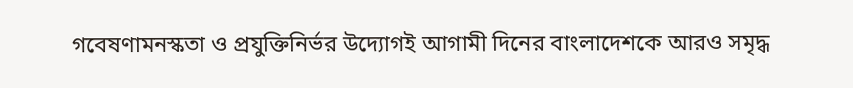গবেষণামনস্কতা ও প্রযুক্তিনির্ভর উদ্যোগই আগামী দিনের বাংলাদেশকে আরও সমৃদ্ধ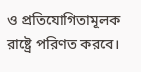ও প্রতিযোগিতামূলক রাষ্ট্রে পরিণত করবে।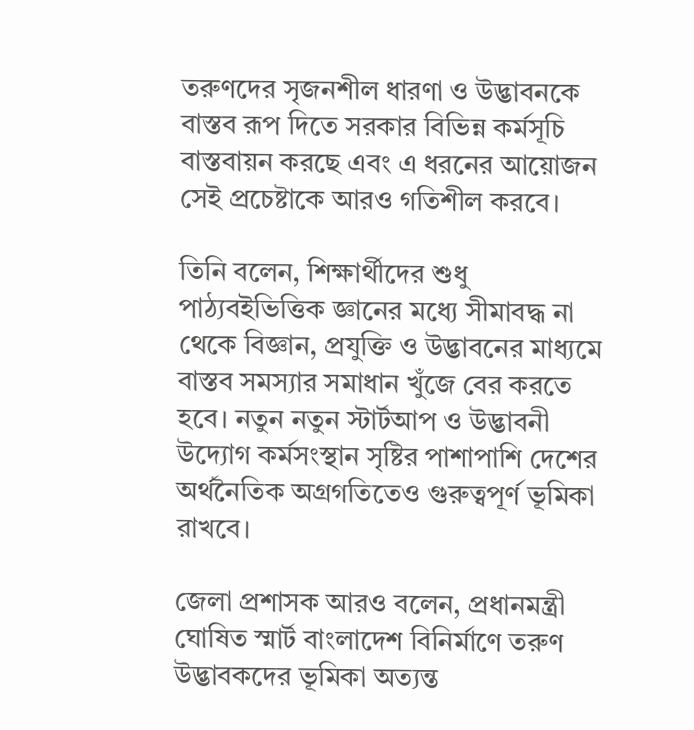তরুণদের সৃজনশীল ধারণা ও উদ্ভাবনকে বাস্তব রূপ দিতে সরকার বিভিন্ন কর্মসূচি বাস্তবায়ন করছে এবং এ ধরনের আয়োজন সেই প্রচেষ্টাকে আরও গতিশীল করবে।

তিনি বলেন, শিক্ষার্থীদের শুধু পাঠ্যবইভিত্তিক জ্ঞানের মধ্যে সীমাবদ্ধ না থেকে বিজ্ঞান, প্রযুক্তি ও উদ্ভাবনের মাধ্যমে বাস্তব সমস্যার সমাধান খুঁজে বের করতে হবে। নতুন নতুন স্টার্টআপ ও উদ্ভাবনী উদ্যোগ কর্মসংস্থান সৃষ্টির পাশাপাশি দেশের অর্থনৈতিক অগ্রগতিতেও গুরুত্বপূর্ণ ভূমিকা রাখবে।

জেলা প্রশাসক আরও বলেন, প্রধানমন্ত্রী ঘোষিত স্মার্ট বাংলাদেশ বিনির্মাণে তরুণ উদ্ভাবকদের ভূমিকা অত্যন্ত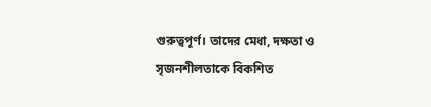গুরুত্বপূর্ণ। তাদের মেধা, দক্ষতা ও সৃজনশীলতাকে বিকশিত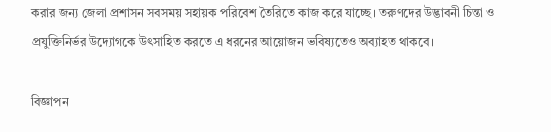করার জন্য জেলা প্রশাসন সবসময় সহায়ক পরিবেশ তৈরিতে কাজ করে যাচ্ছে। তরুণদের উদ্ভাবনী চিন্তা ও প্রযুক্তিনির্ভর উদ্যোগকে উৎসাহিত করতে এ ধরনের আয়োজন ভবিষ্যতেও অব্যাহত থাকবে।

বিজ্ঞাপন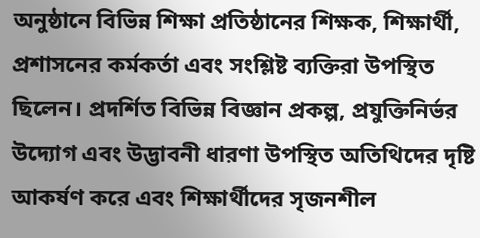অনুষ্ঠানে বিভিন্ন শিক্ষা প্রতিষ্ঠানের শিক্ষক, শিক্ষার্থী, প্রশাসনের কর্মকর্তা এবং সংশ্লিষ্ট ব্যক্তিরা উপস্থিত ছিলেন। প্রদর্শিত বিভিন্ন বিজ্ঞান প্রকল্প, প্রযুক্তিনির্ভর উদ্যোগ এবং উদ্ভাবনী ধারণা উপস্থিত অতিথিদের দৃষ্টি আকর্ষণ করে এবং শিক্ষার্থীদের সৃজনশীল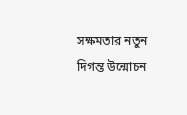সক্ষমতার নতুন দিগন্ত উন্মোচন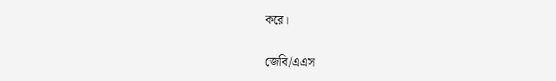করে।

জেবি/এএস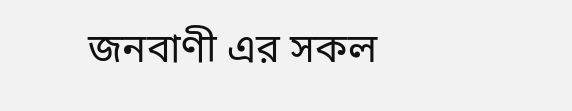জনবাণী এর সকল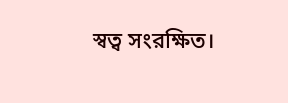স্বত্ব সংরক্ষিত।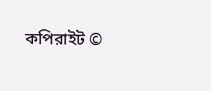কপিরাইট ©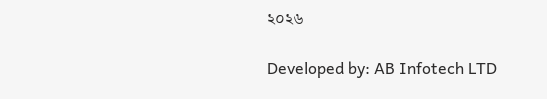২০২৬

Developed by: AB Infotech LTD